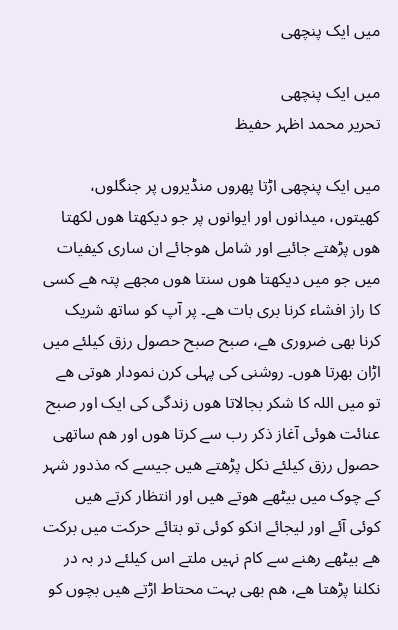میں ایک پنچھی

میں ایک پنچھی
تحریر محمد اظہر حفیظ

میں ایک پنچھی اڑتا پھروں منڈیروں پر جنگلوں، کھیتوں، میدانوں اور ایوانوں پر جو دیکھتا ھوں لکھتا ھوں پڑھتے جائیے اور شامل ھوجائے ان ساری کیفیات میں جو میں دیکھتا ھوں سنتا ھوں مجھے پتہ ھے کسی کا راز افشاء کرنا بری بات ھے۔ پر آپ کو ساتھ شریک کرنا بھی ضروری ھے، صبح صبح حصول رزق کیلئے میں اڑان بھرتا ھوں۔ روشنی کی پہلی کرن نمودار ھوتی ھے تو میں اللہ کا شکر بجالاتا ھوں زندگی کی ایک اور صبح عنائت ھوئی آغاز ذکر رب سے کرتا ھوں اور ھم ساتھی حصول رزق کیلئے نکل پڑھتے ھیں جیسے کہ مذدور شہر کے چوک میں بیٹھے ھوتے ھیں اور انتظار کرتے ھیں کوئی آئے اور لیجائے انکو کوئی تو بتائے حرکت میں برکت ھے بیٹھے رھنے سے کام نہیں ملتے اس کیلئے در بہ در نکلنا پڑھتا ھے، ھم بھی بہت محتاط اڑتے ھیں بچوں کو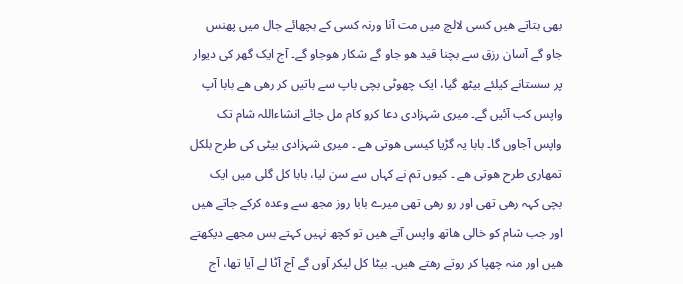بھی بتاتے ھیں کسی لالچ میں مت آنا ورنہ کسی کے بچھائے جال میں پھنس جاو گے آسان رزق سے بچنا قید ھو جاو گے شکار ھوجاو گے۔ آج ایک گھر کی دیوار پر سستانے کیلئے بیٹھ گیا، ایک چھوٹی بچی باپ سے باتیں کر رھی ھے بابا آپ واپس کب آئیں گے۔ میری شہزادی دعا کرو کام مل جائے انشاءاللہ شام تک واپس آجاوں گا۔ بابا یہ گڑیا کیسی ھوتی ھے ۔ میری شہزادی بیٹی کی طرح بلکل تمھاری طرح ھوتی ھے ۔ کیوں تم نے کہاں سے سن لیا، بابا کل گلی میں ایک بچی کہہ رھی تھی اور رو رھی تھی میرے بابا روز مجھ سے وعدہ کرکے جاتے ھیں اور جب شام کو خالی ھاتھ واپس آتے ھیں تو کچھ نہیں کہتے بس مجھے دیکھتے ھیں اور منہ چھپا کر روتے رھتے ھیں۔ بیٹا کل لیکر آوں گے آج آٹا لے آیا تھا، آج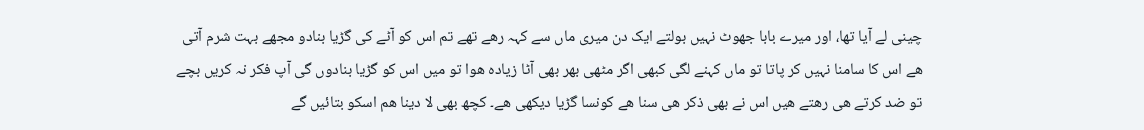چینی لے آیا تھا، اور میرے بابا جھوٹ نہیں بولتے ایک دن میری ماں سے کہہ رھے تھے تم اس کو آٹے کی گڑیا بنادو مجھے بہت شرم آتی ھے اس کا سامنا نہیں کر پاتا تو ماں کہنے لگی کبھی اگر مٹھی بھر بھی آٹا زیادہ ھوا تو میں اس کو گڑیا بنادوں گی آپ فکر نہ کریں بچے تو ضد کرتے ھی رھتے ھیں اس نے بھی ذکر ھی سنا ھے کونسا گڑیا دیکھی ھے۔ کچھ بھی لا دینا ھم اسکو بتائیں گے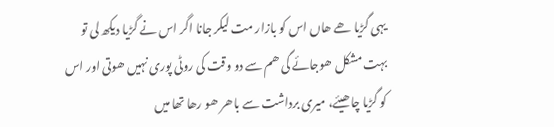یہی گڑیا ھے ھاں اس کو بازار مت لیکر جانا اگر اس نے گڑیا دیکھ لی تو بہت مشکل ھوجائے گی ھم سے دو وقت کی روٹی پوری نہیں ھوتی اور اس کو گڑیا چاھیئے، میری برداشت سے باھر ھو رھا تھا میں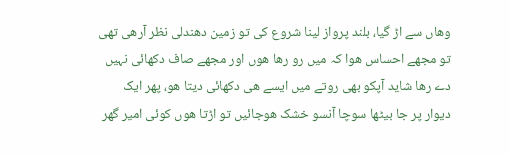وھاں سے اڑ گیا، بلند پرواز لینا شروع کی تو زمین دھندلی نظر آرھی تھی تو مجھے احساس ھوا کہ میں رو رھا ھوں اور مجھے صاف دکھائی نہیں دے رھا شاید آپکو بھی روتے میں ایسے ھی دکھائی دیتا ھو، پھر ایک دیوار پر جا بیٹھا سوچا آنسو خشک ھوجائیں تو اڑتا ھوں کوئی امیر گھر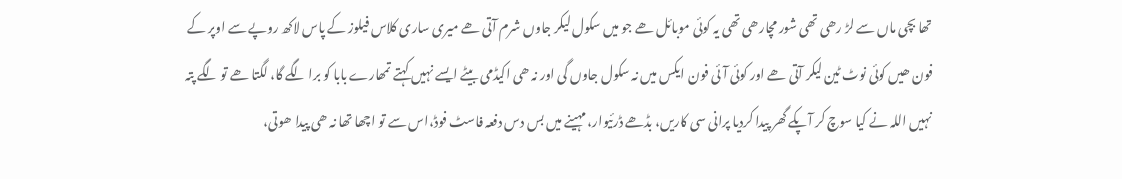تھا بچی ماں سے لڑ رھی تھی شور مچارھی تھی یہ کوئی موبائل ھے جو میں سکول لیکر جاوں شرم آتی ھے میری ساری کلاس فیلوز کے پاس لاکھ روپے سے اوپر کے فون ھیں کوئی نوٹ ٹین لیکر آتی ھے اور کوئی آئی فون ایکس میں نہ سکول جاوں گی اور نہ ھی اکیڈمی بیٹے ایسے نہیں کہتے تمھارے بابا کو برا لگے گا، لگتا ھے تو لگے پتہ نہیں اللہ نے کیا سوچ کر آپکے گھر پیدا کردیا پرانی سی کاریں، بڈھے ڈرئیوار، مہینے میں بس دس دفعہ فاسٹ فوڈ،اس سے تو اچھا تھا نہ ھی پیدا ھوتی،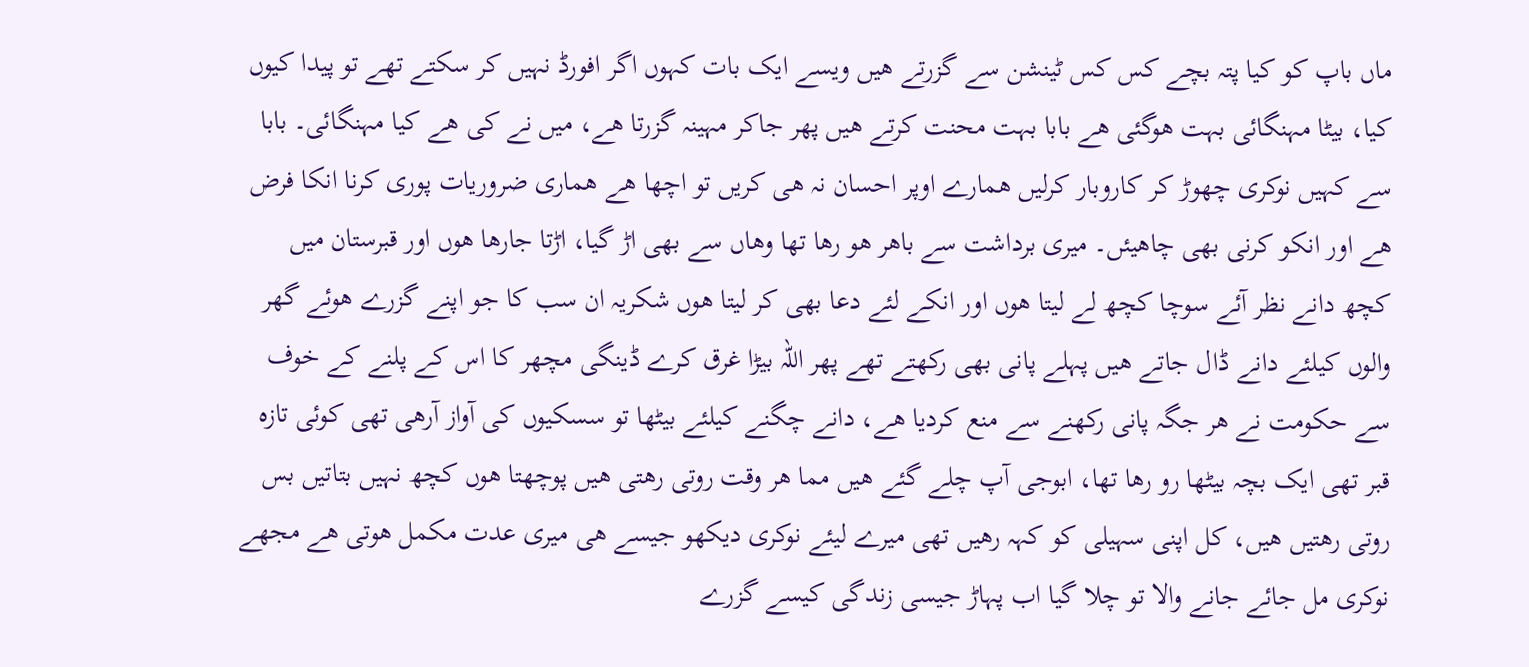ماں باپ کو کیا پتہ بچے کس کس ٹینشن سے گزرتے ھیں ویسے ایک بات کہوں اگر افورڈ نہیں کر سکتے تھے تو پیدا کیوں کیا، بیٹا مہنگائی بہت ھوگئی ھے بابا بہت محنت کرتے ھیں پھر جاکر مہینہ گزرتا ھے، میں نے کی ھے کیا مہنگائی۔ بابا سے کہیں نوکری چھوڑ کر کاروبار کرلیں ھمارے اوپر احسان نہ ھی کریں تو اچھا ھے ھماری ضروریات پوری کرنا انکا فرض ھے اور انکو کرنی بھی چاھیئں۔ میری برداشت سے باھر ھو رھا تھا وھاں سے بھی اڑ گیا، اڑتا جارھا ھوں اور قبرستان میں کچھ دانے نظر آئے سوچا کچھ لے لیتا ھوں اور انکے لئے دعا بھی کر لیتا ھوں شکریہ ان سب کا جو اپنے گزرے ھوئے گھر والوں کیلئے دانے ڈال جاتے ھیں پہلے پانی بھی رکھتے تھے پھر اللہ بیڑا غرق کرے ڈینگی مچھر کا اس کے پلنے کے خوف سے حکومت نے ھر جگہ پانی رکھنے سے منع کردیا ھے، دانے چگنے کیلئے بیٹھا تو سسکیوں کی آواز آرھی تھی کوئی تازہ قبر تھی ایک بچہ بیٹھا رو رھا تھا، ابوجی آپ چلے گئے ھیں مما ھر وقت روتی رھتی ھیں پوچھتا ھوں کچھ نہیں بتاتیں بس روتی رھتیں ھیں، کل اپنی سہیلی کو کہہ رھیں تھی میرے لیئے نوکری دیکھو جیسے ھی میری عدت مکمل ھوتی ھے مجھے نوکری مل جائے جانے والا تو چلا گیا اب پہاڑ جیسی زندگی کیسے گزرے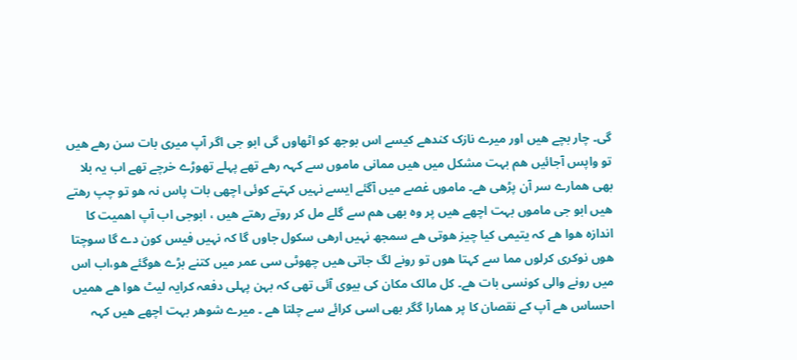گی۔ چار بچے ھیں اور میرے نازک کندھے کیسے اس بوجھ کو اٹھاوں گی ابو جی اگر آپ میری بات سن رھے ھیں تو واپس آجائیں ھم بہت مشکل میں ھیں ممانی ماموں سے کہہ رھے تھے پہلے تھوڑے خرچے تھے اب یہ بلا بھی ھمارے سر آن پڑھی ھے۔ ماموں غصے میں آگئے ایسے نہیں کہتے کوئی اچھی بات پاس نہ ھو تو چپ رھتے ھیں ابو جی ماموں بہت اچھے ھیں پر وہ بھی ھم سے گلے مل کر روتے رھتے ھیں ، ابوجی اب آپ اھمیت کا اندازہ ھوا ھے کہ یتیمی کیا چیز ھوتی ھے سمجھ نہیں ارھی سکول جاوں گا کہ نہیں فیس کون دے گا سوچتا ھوں نوکری کرلوں مما سے کہتا ھوں تو رونے لگ جاتی ھیں چھوٹی سی عمر میں کتنے بڑے ھوگئے ھو،اب اس میں رونے والی کونسی بات ھے۔ کل مالک مکان کی بیوی آئی تھی کہ بہن پہلی دفعہ کرایہ لیٹ ھوا ھے ھمیں احساس ھے آپ کے نقصان کا پر ھمارا گگر بھی اسی کرائے سے چلتا ھے ۔ میرے شوھر بہت اچھے ھیں کہہ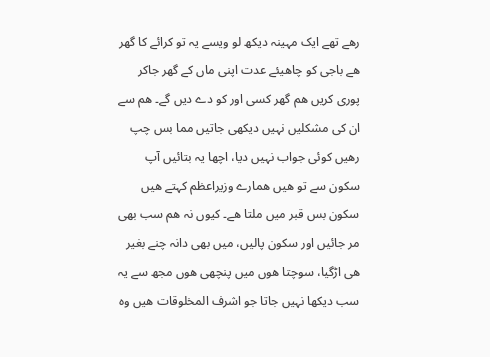رھے تھے ایک مہینہ دیکھ لو ویسے یہ تو کرائے کا گھر ھے باجی کو چاھیئے عدت اپنی ماں کے گھر جاکر پوری کریں ھم گھر کسی اور کو دے دیں گے۔ ھم سے ان کی مشکلیں نہیں دیکھی جاتیں مما بس چپ رھیں کوئی جواب نہیں دیا، اچھا یہ بتائیں آپ سکون سے تو ھیں ھمارے وزیراعظم کہتے ھیں سکون بس قبر میں ملتا ھے۔ کیوں نہ ھم سب بھی مر جائیں اور سکون پالیں، میں بھی دانہ چنے بغیر ھی اڑگیا، سوچتا ھوں میں پنچھی ھوں مجھ سے یہ سب دیکھا نہیں جاتا جو اشرف المخلوقات ھیں وہ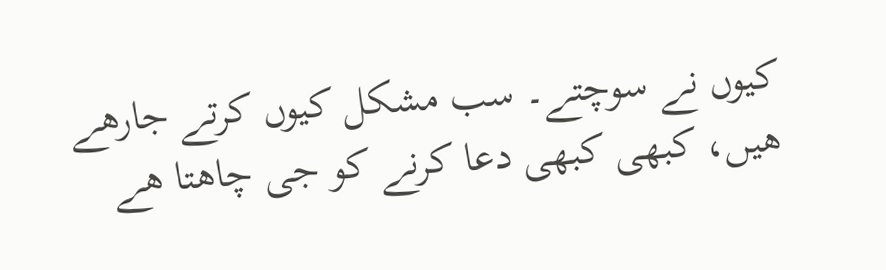کیوں نے سوچتے۔ سب مشکل کیوں کرتے جارھے ھیں، کبھی کبھی دعا کرنے کو جی چاھتا ھے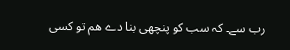رب سے۔ کہ سب کو پنچھی بنا دے ھم تو کسی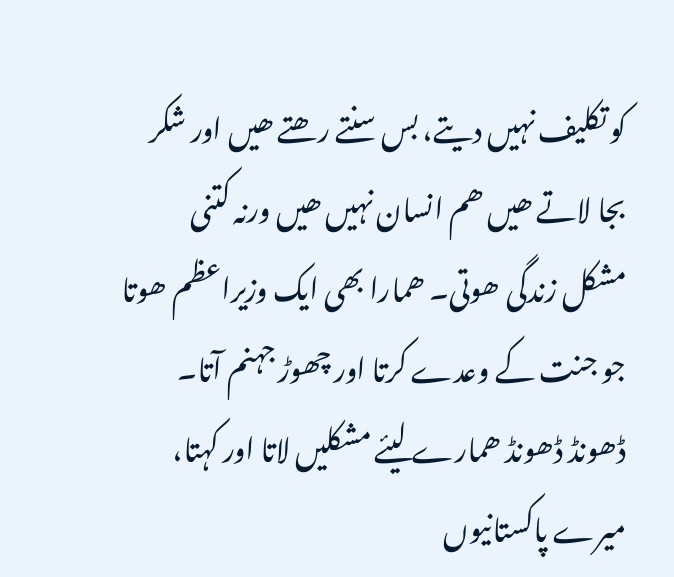کو تکلیف نہیں دیتے، بس سنتے رھتے ھیں اور شکر بجا لاتے ھیں ھم انسان نہیں ھیں ورنہ کتنی مشکل زندگی ھوتی۔ ھمارا بھی ایک وزیراعظم ھوتا جو جنت کے وعدے کرتا اور چھوڑ جہنم آتا۔ ڈھونڈ ڈھونڈ ھمارے لیئے مشکلیں لاتا اور کہتا، میرے پاکستانیوں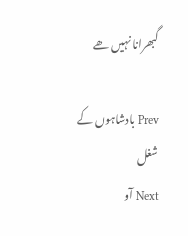گبھرانا نہیں ھے

Prev بادشاہوں کے شغل
Next آو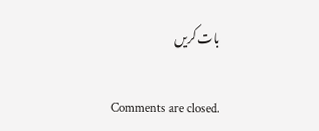بات کریں

Comments are closed.